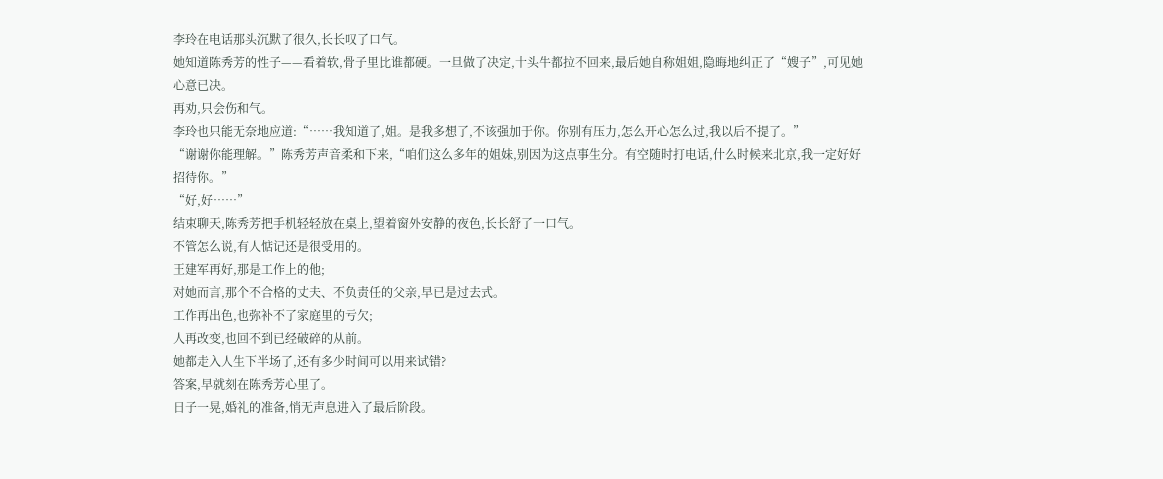李玲在电话那头沉默了很久,长长叹了口气。
她知道陈秀芳的性子——看着软,骨子里比谁都硬。一旦做了决定,十头牛都拉不回来,最后她自称姐姐,隐晦地纠正了“嫂子”,可见她心意已决。
再劝,只会伤和气。
李玲也只能无奈地应道:“……我知道了,姐。是我多想了,不该强加于你。你别有压力,怎么开心怎么过,我以后不提了。”
“谢谢你能理解。”陈秀芳声音柔和下来,“咱们这么多年的姐妹,别因为这点事生分。有空随时打电话,什么时候来北京,我一定好好招待你。”
“好,好……”
结束聊天,陈秀芳把手机轻轻放在桌上,望着窗外安静的夜色,长长舒了一口气。
不管怎么说,有人惦记还是很受用的。
王建军再好,那是工作上的他;
对她而言,那个不合格的丈夫、不负责任的父亲,早已是过去式。
工作再出色,也弥补不了家庭里的亏欠;
人再改变,也回不到已经破碎的从前。
她都走入人生下半场了,还有多少时间可以用来试错?
答案,早就刻在陈秀芳心里了。
日子一晃,婚礼的准备,悄无声息进入了最后阶段。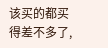该买的都买得差不多了,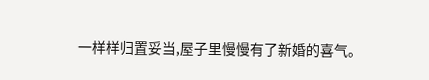一样样归置妥当,屋子里慢慢有了新婚的喜气。